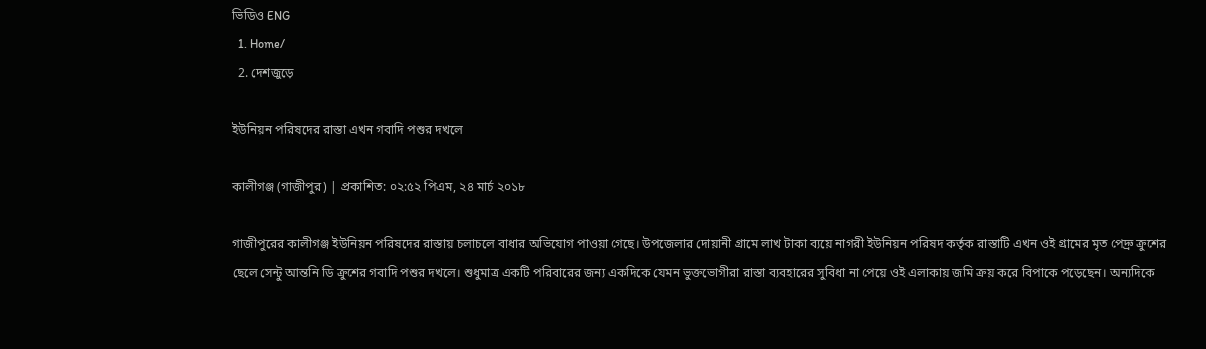ভিডিও ENG
  1. Home/
  2. দেশজুড়ে

ইউনিয়ন পরিষদের রাস্তা এখন গবাদি পশুর দখলে

কালীগঞ্জ (গাজীপুর) | প্রকাশিত: ০২:৫২ পিএম, ২৪ মার্চ ২০১৮

গাজীপুরের কালীগঞ্জ ইউনিয়ন পরিষদের রাস্তায় চলাচলে বাধার অভিযোগ পাওয়া গেছে। উপজেলার দোয়ানী গ্রামে লাখ টাকা ব্যয়ে নাগরী ইউনিয়ন পরিষদ কর্তৃক রাস্তাটি এখন ওই গ্রামের মৃত পেদ্রু ক্রুশের ছেলে সেন্টু আন্তনি ডি ক্রুশের গবাদি পশুর দখলে। শুধুমাত্র একটি পরিবারের জন্য একদিকে যেমন ভুক্তভোগীরা রাস্তা ব্যবহারের সুবিধা না পেয়ে ওই এলাকায় জমি ক্রয় করে বিপাকে পড়েছেন। অন্যদিকে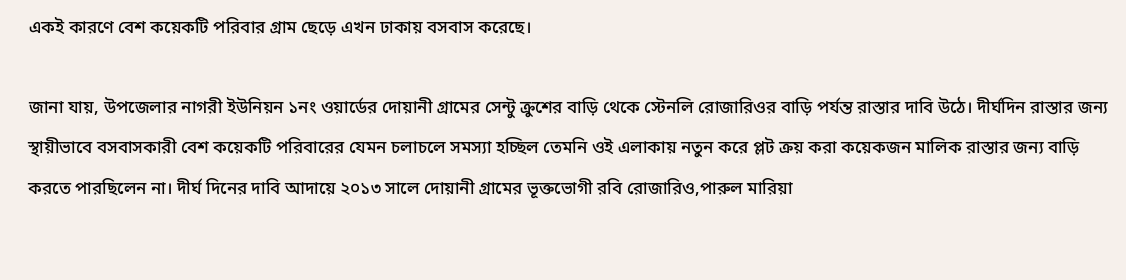একই কারণে বেশ কয়েকটি পরিবার গ্রাম ছেড়ে এখন ঢাকায় বসবাস করেছে।

জানা যায়, উপজেলার নাগরী ইউনিয়ন ১নং ওয়ার্ডের দোয়ানী গ্রামের সেন্টু ক্রুশের বাড়ি থেকে স্টেনলি রোজারিওর বাড়ি পর্যন্ত রাস্তার দাবি উঠে। দীর্ঘদিন রাস্তার জন্য স্থায়ীভাবে বসবাসকারী বেশ কয়েকটি পরিবারের যেমন চলাচলে সমস্যা হচ্ছিল তেমনি ওই এলাকায় নতুন করে প্লট ক্রয় করা কয়েকজন মালিক রাস্তার জন্য বাড়ি করতে পারছিলেন না। দীর্ঘ দিনের দাবি আদায়ে ২০১৩ সালে দোয়ানী গ্রামের ভূক্তভোগী রবি রোজারিও,পারুল মারিয়া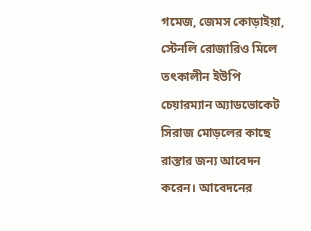গমেজ, জেমস কোড়াইয়া, স্টেনলি রোজারিও মিলে তৎকালীন ইউপি চেয়ারম্যান অ্যাডভোকেট সিরাজ মোড়লের কাছে রাস্তার জন্য আবেদন করেন। আবেদনের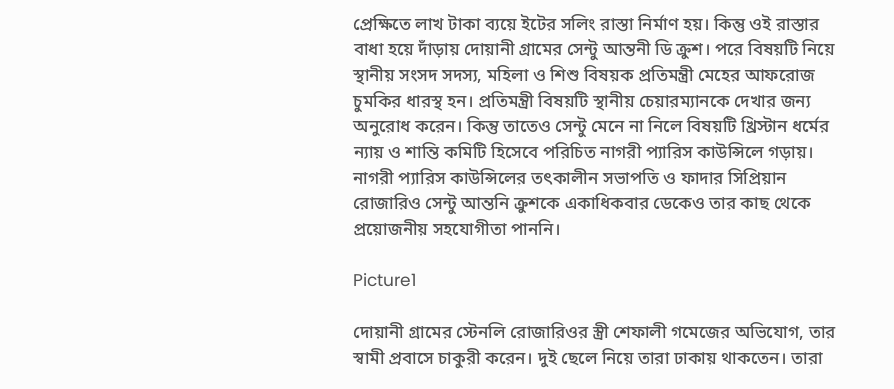প্রেক্ষিতে লাখ টাকা ব্যয়ে ইটের সলিং রাস্তা নির্মাণ হয়। কিন্তু ওই রাস্তার বাধা হয়ে দাঁড়ায় দোয়ানী গ্রামের সেন্টু আন্তনী ডি ক্রুশ। পরে বিষয়টি নিয়ে স্থানীয় সংসদ সদস্য, মহিলা ও শিশু বিষয়ক প্রতিমন্ত্রী মেহের আফরোজ চুমকির ধারস্থ হন। প্রতিমন্ত্রী বিষয়টি স্থানীয় চেয়ারম্যানকে দেখার জন্য অনুরোধ করেন। কিন্তু তাতেও সেন্টু মেনে না নিলে বিষয়টি খ্রিস্টান ধর্মের ন্যায় ও শান্তি কমিটি হিসেবে পরিচিত নাগরী প্যারিস কাউন্সিলে গড়ায়। নাগরী প্যারিস কাউন্সিলের তৎকালীন সভাপতি ও ফাদার সিপ্রিয়ান রোজারিও সেন্টু আন্তনি ক্রুশকে একাধিকবার ডেকেও তার কাছ থেকে প্রয়োজনীয় সহযোগীতা পাননি।

Picture1

দোয়ানী গ্রামের স্টেনলি রোজারিওর স্ত্রী শেফালী গমেজের অভিযোগ, তার স্বামী প্রবাসে চাকুরী করেন। দুই ছেলে নিয়ে তারা ঢাকায় থাকতেন। তারা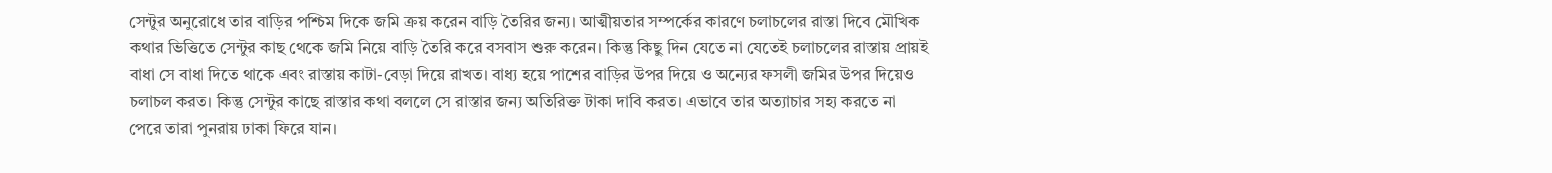সেন্টুর অনুরোধে তার বাড়ির পশ্চিম দিকে জমি ক্রয় করেন বাড়ি তৈরির জন্য। আত্মীয়তার সম্পর্কের কারণে চলাচলের রাস্তা দিবে মৌখিক কথার ভিত্তিতে সেন্টুর কাছ থেকে জমি নিয়ে বাড়ি তৈরি করে বসবাস শুরু করেন। কিন্তু কিছু দিন যেতে না যেতেই চলাচলের রাস্তায় প্রায়ই বাধা সে বাধা দিতে থাকে এবং রাস্তায় কাটা-বেড়া দিয়ে রাখত। বাধ্য হয়ে পাশের বাড়ির উপর দিয়ে ও অন্যের ফসলী জমির উপর দিয়েও চলাচল করত। কিন্তু সেন্টুর কাছে রাস্তার কথা বললে সে রাস্তার জন্য অতিরিক্ত টাকা দাবি করত। এভাবে তার অত্যাচার সহ্য করতে না পেরে তারা পুনরায় ঢাকা ফিরে যান।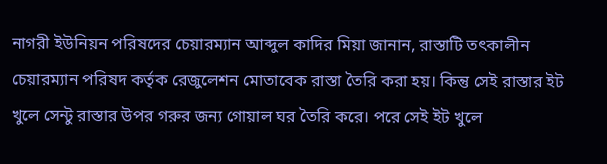নাগরী ইউনিয়ন পরিষদের চেয়ারম্যান আব্দুল কাদির মিয়া জানান, রাস্তাটি তৎকালীন চেয়ারম্যান পরিষদ কর্তৃক রেজুলেশন মোতাবেক রাস্তা তৈরি করা হয়। কিন্তু সেই রাস্তার ইট খুলে সেন্টু রাস্তার উপর গরুর জন্য গোয়াল ঘর তৈরি করে। পরে সেই ইট খুলে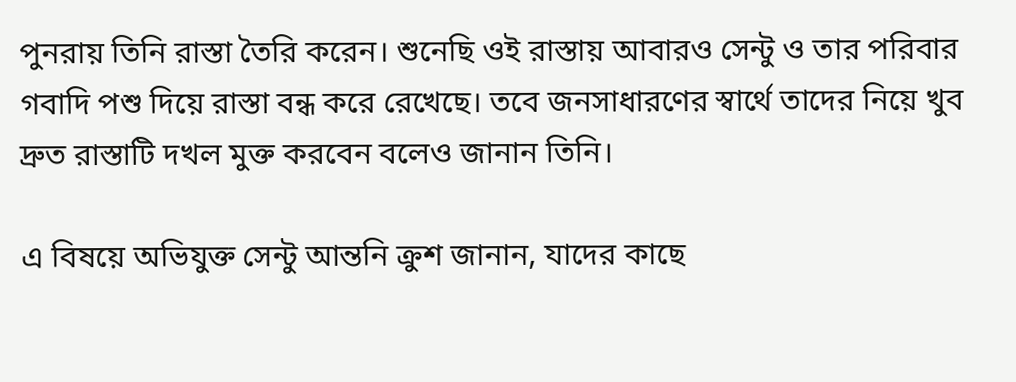পুনরায় তিনি রাস্তা তৈরি করেন। শুনেছি ওই রাস্তায় আবারও সেন্টু ও তার পরিবার গবাদি পশু দিয়ে রাস্তা বন্ধ করে রেখেছে। তবে জনসাধারণের স্বার্থে তাদের নিয়ে খুব দ্রুত রাস্তাটি দখল মুক্ত করবেন বলেও জানান তিনি।

এ বিষয়ে অভিযুক্ত সেন্টু আন্তনি ক্রুশ জানান, যাদের কাছে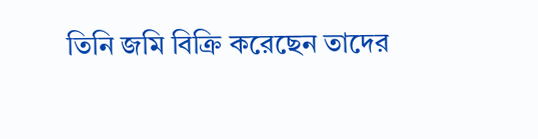তিনি জমি বিক্রি করেছেন তাদের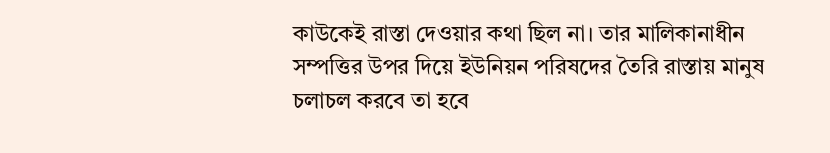কাউকেই রাস্তা দেওয়ার কথা ছিল না। তার মালিকানাধীন সম্পত্তির উপর দিয়ে ইউনিয়ন পরিষদের তৈরি রাস্তায় মানুষ চলাচল করবে তা হবে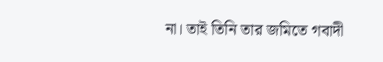না। তাই তিনি তার জমিতে গবাদী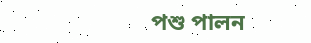পশু পালন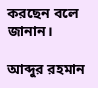করছেন বলে জানান।

আব্দুর রহমান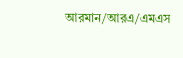আরমান/আরএ/এমএস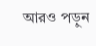আরও পড়ুন